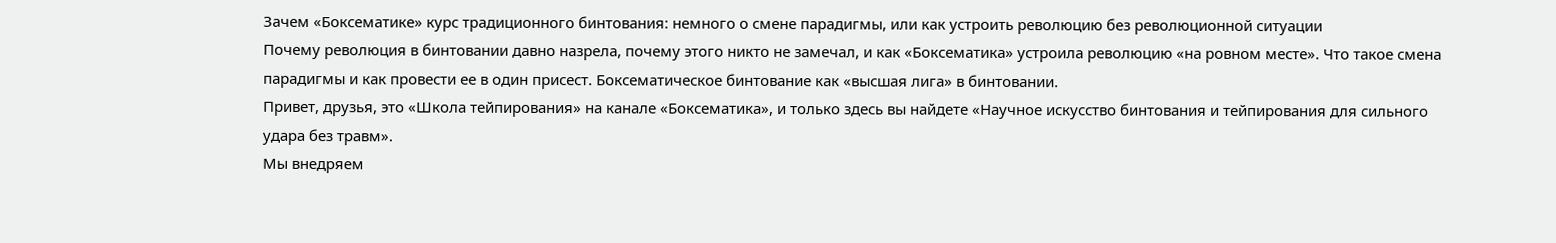Зачем «Боксематике» курс традиционного бинтования: немного о смене парадигмы, или как устроить революцию без революционной ситуации
Почему революция в бинтовании давно назрела, почему этого никто не замечал, и как «Боксематика» устроила революцию «на ровном месте». Что такое смена парадигмы и как провести ее в один присест. Боксематическое бинтование как «высшая лига» в бинтовании.
Привет, друзья, это «Школа тейпирования» на канале «Боксематика», и только здесь вы найдете «Научное искусство бинтования и тейпирования для сильного удара без травм».
Мы внедряем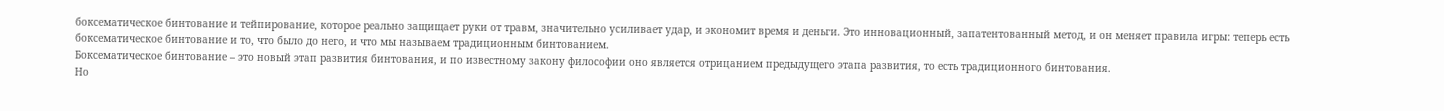боксематическое бинтование и тейпирование, которое реально защищает руки от травм, значительно усиливает удар, и экономит время и деньги. Это инновационный, запатентованный метод, и он меняет правила игры: теперь есть боксематическое бинтование и то, что было до него, и что мы называем традиционным бинтованием.
Боксематическое бинтование – это новый этап развития бинтования, и по известному закону философии оно является отрицанием предыдущего этапа развития, то есть традиционного бинтования.
Но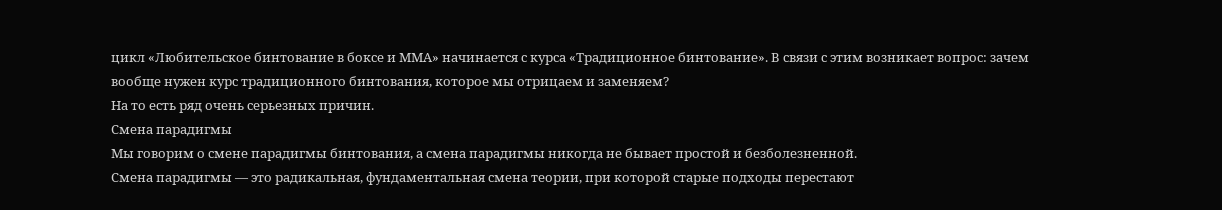цикл «Любительское бинтование в боксе и ММА» начинается с курса «Традиционное бинтование». В связи с этим возникает вопрос: зачем вообще нужен курс традиционного бинтования, которое мы отрицаем и заменяем?
На то есть ряд очень серьезных причин.
Смена парадигмы
Мы говорим о смене парадигмы бинтования, а смена парадигмы никогда не бывает простой и безболезненной.
Смена парадигмы — это радикальная, фундаментальная смена теории, при которой старые подходы перестают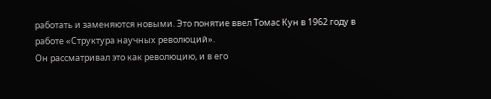работать и заменяются новыми. Это понятие ввел Томас Кун в 1962 году в работе «Структура научных революций».
Он рассматривал это как революцию, и в его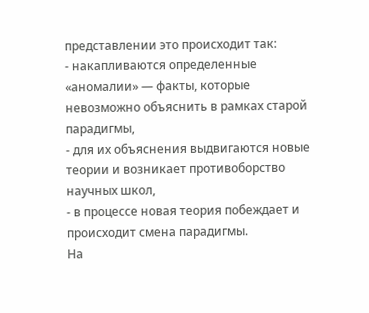представлении это происходит так:
- накапливаются определенные «аномалии» — факты, которые невозможно объяснить в рамках старой парадигмы,
- для их объяснения выдвигаются новые теории и возникает противоборство научных школ,
- в процессе новая теория побеждает и происходит смена парадигмы.
На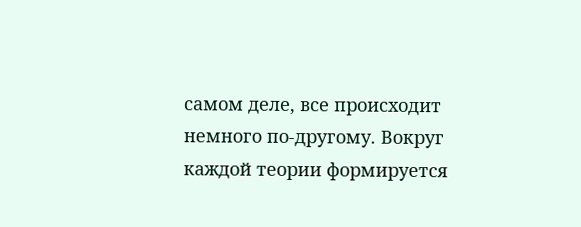самом деле, все происходит немного по-другому. Вокруг каждой теории формируется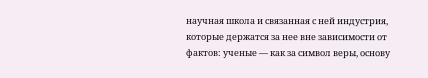научная школа и связанная с ней индустрия, которые держатся за нее вне зависимости от фактов: ученые — как за символ веры, основу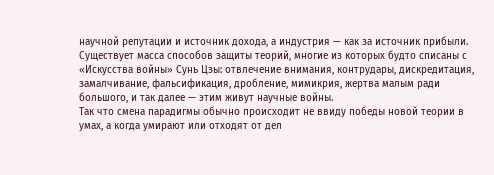научной репутации и источник дохода, а индустрия — как за источник прибыли.
Существует масса способов защиты теорий, многие из которых будто списаны с «Искусства войны» Сунь Цзы: отвлечение внимания, контрудары, дискредитация, замалчивание, фальсификация, дробление, мимикрия, жертва малым ради большого, и так далее — этим живут научные войны.
Так что смена парадигмы обычно происходит не ввиду победы новой теории в умах, а когда умирают или отходят от дел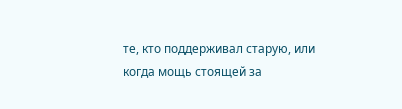те, кто поддерживал старую, или когда мощь стоящей за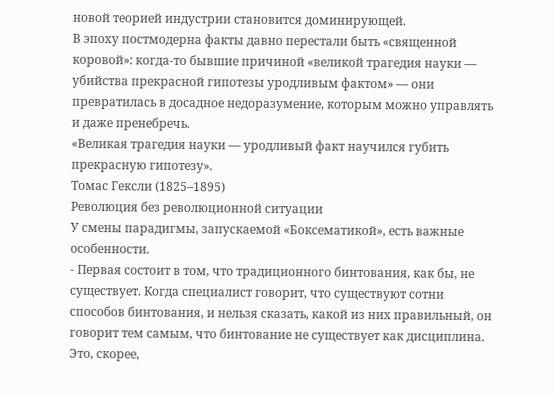новой теорией индустрии становится доминирующей.
В эпоху постмодерна факты давно перестали быть «священной коровой»: когда-то бывшие причиной «великой трагедия науки — убийства прекрасной гипотезы уродливым фактом» — они превратилась в досадное недоразумение, которым можно управлять и даже пренебречь.
«Великая трагедия науки — уродливый факт научился губить прекрасную гипотезу».
Томас Гексли (1825–1895)
Революция без революционной ситуации
У смены парадигмы, запускаемой «Боксематикой», есть важные особенности.
- Первая состоит в том, что традиционного бинтования, как бы, не существует. Когда специалист говорит, что существуют сотни способов бинтования, и нельзя сказать, какой из них правильный, он говорит тем самым, что бинтование не существует как дисциплина. Это, скорее,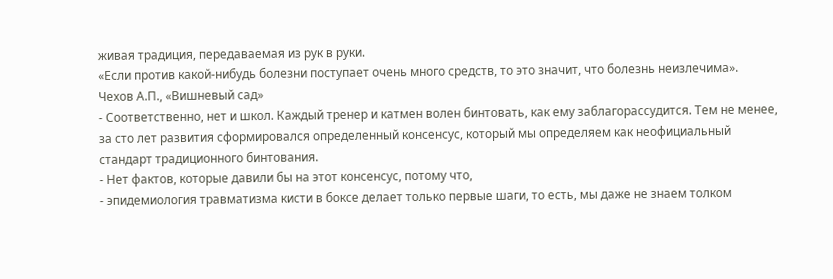живая традиция, передаваемая из рук в руки.
«Если против какой-нибудь болезни поступает очень много средств, то это значит, что болезнь неизлечима».
Чехов А.П., «Вишневый сад»
- Соответственно, нет и школ. Каждый тренер и катмен волен бинтовать, как ему заблагорассудится. Тем не менее, за сто лет развития сформировался определенный консенсус, который мы определяем как неофициальный стандарт традиционного бинтования.
- Нет фактов, которые давили бы на этот консенсус, потому что,
- эпидемиология травматизма кисти в боксе делает только первые шаги, то есть, мы даже не знаем толком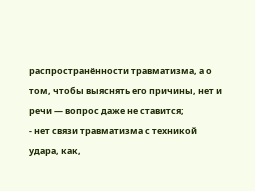распространённости травматизма, а о том, чтобы выяснять его причины, нет и речи — вопрос даже не ставится;
- нет связи травматизма с техникой удара, как,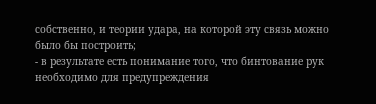собственно, и теории удара, на которой эту связь можно было бы построить;
- в результате есть понимание того, что бинтование рук необходимо для предупреждения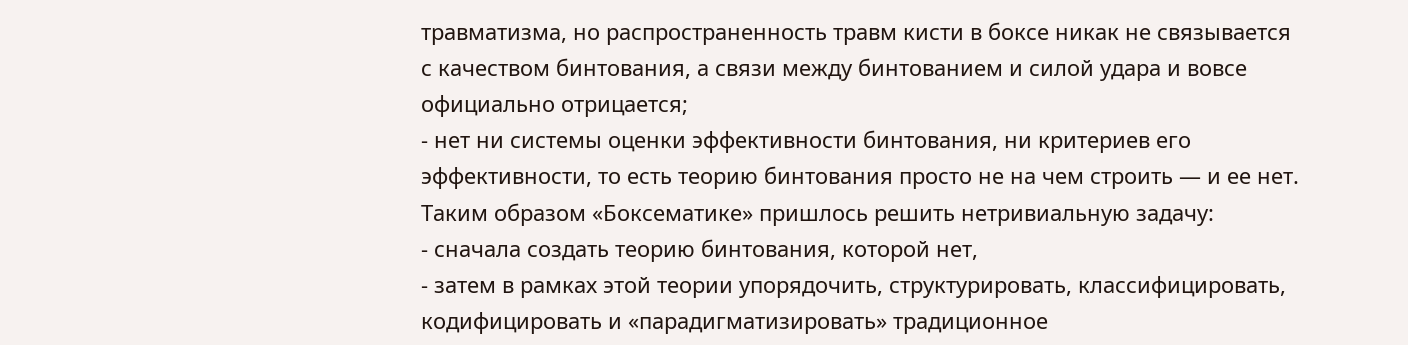травматизма, но распространенность травм кисти в боксе никак не связывается с качеством бинтования, а связи между бинтованием и силой удара и вовсе официально отрицается;
- нет ни системы оценки эффективности бинтования, ни критериев его эффективности, то есть теорию бинтования просто не на чем строить — и ее нет.
Таким образом «Боксематике» пришлось решить нетривиальную задачу:
- сначала создать теорию бинтования, которой нет,
- затем в рамках этой теории упорядочить, структурировать, классифицировать, кодифицировать и «парадигматизировать» традиционное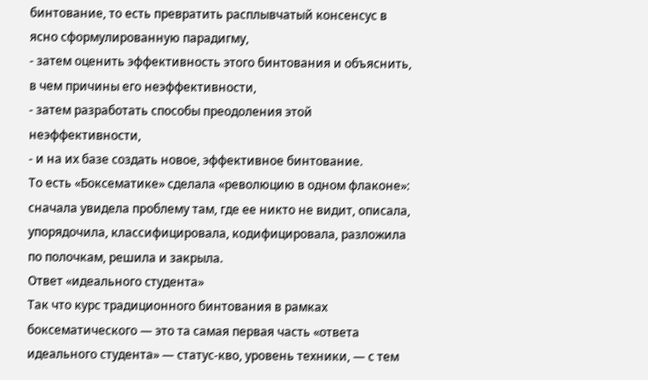бинтование, то есть превратить расплывчатый консенсус в ясно сформулированную парадигму,
- затем оценить эффективность этого бинтования и объяснить, в чем причины его неэффективности,
- затем разработать способы преодоления этой неэффективности,
- и на их базе создать новое, эффективное бинтование.
То есть «Боксематике» сделала «революцию в одном флаконе»: сначала увидела проблему там, где ее никто не видит, описала, упорядочила, классифицировала, кодифицировала, разложила по полочкам, решила и закрыла.
Ответ «идеального студента»
Так что курс традиционного бинтования в рамках боксематического — это та самая первая часть «ответа идеального студента» — статус-кво, уровень техники, — с тем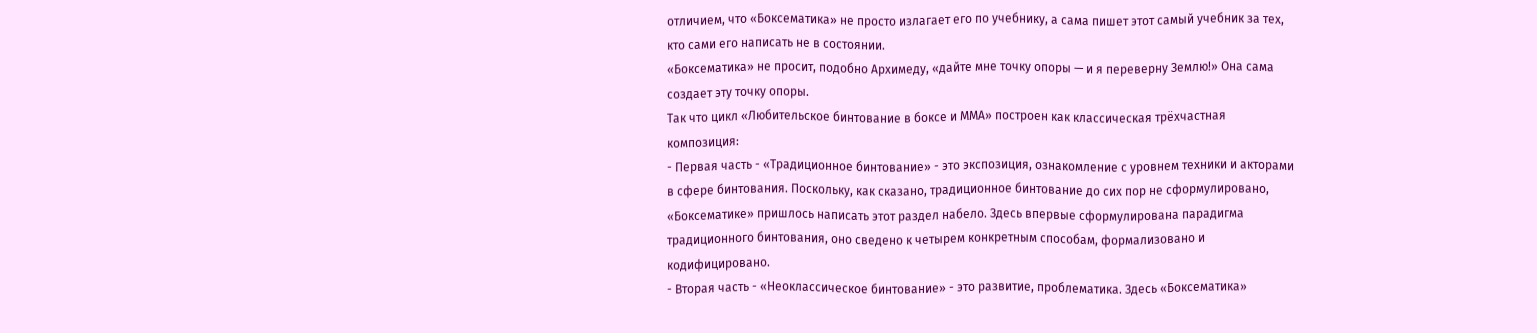отличием, что «Боксематика» не просто излагает его по учебнику, а сама пишет этот самый учебник за тех, кто сами его написать не в состоянии.
«Боксематика» не просит, подобно Архимеду, «дайте мне точку опоры — и я переверну Землю!» Она сама создает эту точку опоры.
Так что цикл «Любительское бинтование в боксе и ММА» построен как классическая трёхчастная композиция:
- Первая часть - «Традиционное бинтование» - это экспозиция, ознакомление с уровнем техники и акторами в сфере бинтования. Поскольку, как сказано, традиционное бинтование до сих пор не сформулировано, «Боксематике» пришлось написать этот раздел набело. Здесь впервые сформулирована парадигма традиционного бинтования, оно сведено к четырем конкретным способам, формализовано и кодифицировано.
- Вторая часть - «Неоклассическое бинтование» - это развитие, проблематика. Здесь «Боксематика»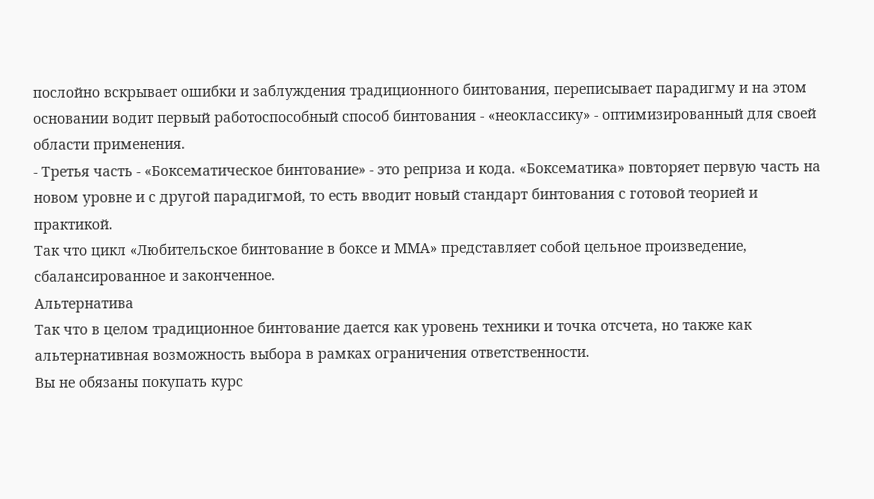послойно вскрывает ошибки и заблуждения традиционного бинтования, переписывает парадигму и на этом основании водит первый работоспособный способ бинтования - «неоклассику» - оптимизированный для своей области применения.
- Третья часть - «Боксематическое бинтование» - это реприза и кода. «Боксематика» повторяет первую часть на новом уровне и с другой парадигмой, то есть вводит новый стандарт бинтования с готовой теорией и практикой.
Так что цикл «Любительское бинтование в боксе и ММА» представляет собой цельное произведение, сбалансированное и законченное.
Альтернатива
Так что в целом традиционное бинтование дается как уровень техники и точка отсчета, но также как альтернативная возможность выбора в рамках ограничения ответственности.
Вы не обязаны покупать курс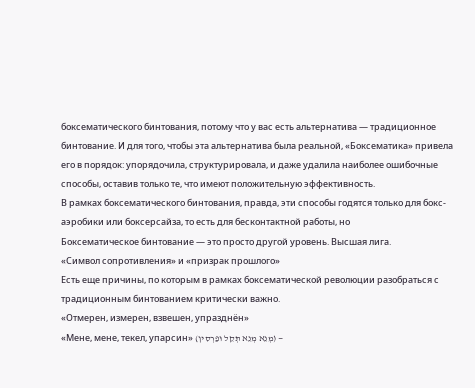боксематического бинтования, потому что у вас есть альтернатива — традиционное бинтование. И для того, чтобы эта альтернатива была реальной, «Боксематика» привела его в порядок: упорядочила, структурировала, и даже удалила наиболее ошибочные способы, оставив только те, что имеют положительную эффективность.
В рамках боксематического бинтования, правда, эти способы годятся только для бокс-аэробики или боксерсайза, то есть для бесконтактной работы, но
Боксематическое бинтование — это просто другой уровень. Высшая лига.
«Символ сопротивления» и «призрак прошлого»
Есть еще причины, по которым в рамках боксематической революции разобраться с традиционным бинтованием критически важно.
«Отмерен, измерен, взвешен, упразднён»
«Мене, мене, текел, упарсин» (מְנֵא מְנֵא תְּקֵל וּפַרְסִין) —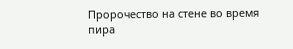Пророчество на стене во время пира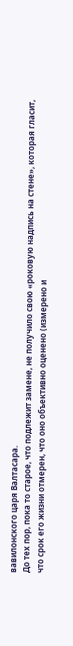вавилонского царя Валтасара.
До тех пор, пока то старое, что подлежит замене, не получило свою «роковую надпись на стене», которая гласит, что срок его жизни отмерен, что оно объективно оценено (измерено и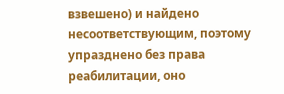взвешено) и найдено несоответствующим, поэтому упразднено без права реабилитации, оно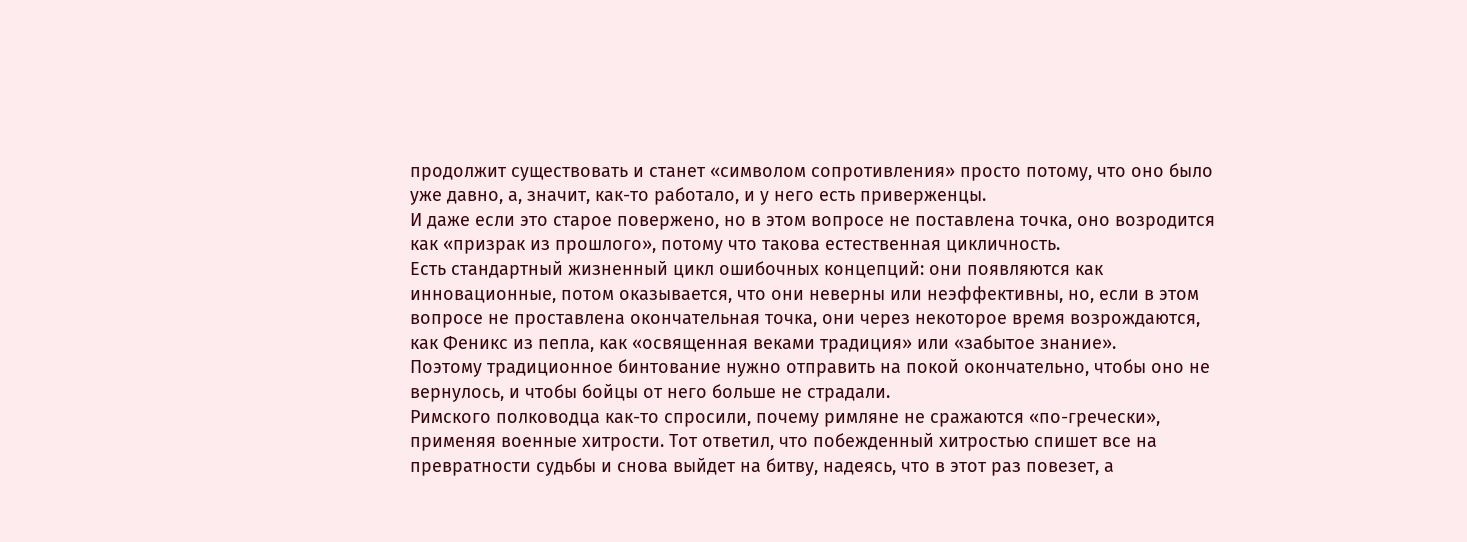продолжит существовать и станет «символом сопротивления» просто потому, что оно было уже давно, а, значит, как-то работало, и у него есть приверженцы.
И даже если это старое повержено, но в этом вопросе не поставлена точка, оно возродится как «призрак из прошлого», потому что такова естественная цикличность.
Есть стандартный жизненный цикл ошибочных концепций: они появляются как инновационные, потом оказывается, что они неверны или неэффективны, но, если в этом вопросе не проставлена окончательная точка, они через некоторое время возрождаются, как Феникс из пепла, как «освященная веками традиция» или «забытое знание».
Поэтому традиционное бинтование нужно отправить на покой окончательно, чтобы оно не вернулось, и чтобы бойцы от него больше не страдали.
Римского полководца как-то спросили, почему римляне не сражаются «по-гречески», применяя военные хитрости. Тот ответил, что побежденный хитростью спишет все на превратности судьбы и снова выйдет на битву, надеясь, что в этот раз повезет, а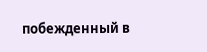побежденный в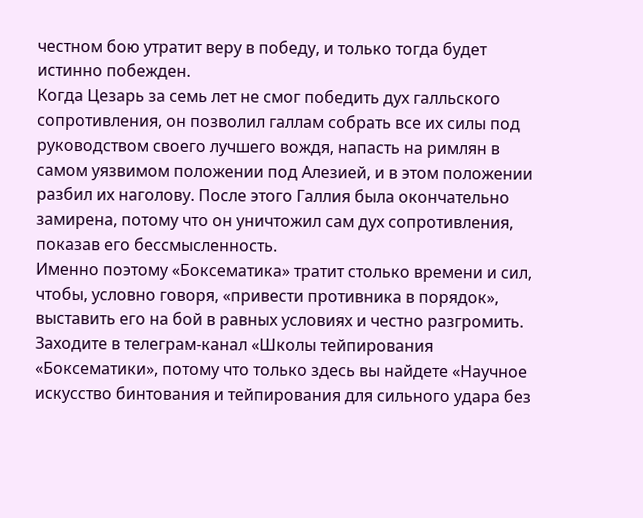честном бою утратит веру в победу, и только тогда будет истинно побежден.
Когда Цезарь за семь лет не смог победить дух галльского сопротивления, он позволил галлам собрать все их силы под руководством своего лучшего вождя, напасть на римлян в самом уязвимом положении под Алезией, и в этом положении разбил их наголову. После этого Галлия была окончательно замирена, потому что он уничтожил сам дух сопротивления, показав его бессмысленность.
Именно поэтому «Боксематика» тратит столько времени и сил, чтобы, условно говоря, «привести противника в порядок», выставить его на бой в равных условиях и честно разгромить.
Заходите в телеграм-канал «Школы тейпирования «Боксематики», потому что только здесь вы найдете «Научное искусство бинтования и тейпирования для сильного удара без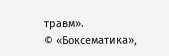травм».
© «Боксематика»,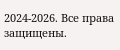2024-2026. Все права защищены.